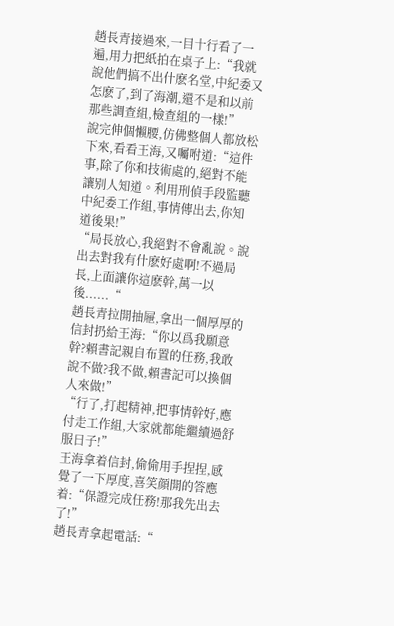趙長青接過來,一目十行看了一遍,用力把紙拍在桌子上:“我就說他們搞不出什麽名堂,中紀委又怎麽了,到了海潮,還不是和以前那些調查組,檢查組的一樣!”
說完伸個懶腰,仿佛整個人都放松下來,看看王海,又囑咐道:“這件事,除了你和技術處的,絕對不能讓别人知道。利用刑偵手段監聽中紀委工作組,事情傳出去,你知道後果!”
“局長放心,我絕對不會亂說。說出去對我有什麽好處啊!不過局長,上面讓你這麽幹,萬一以後......“
趙長青拉開抽屜,拿出一個厚厚的信封扔給王海:“你以爲我願意幹?賴書記親自布置的任務,我敢說不做?我不做,賴書記可以換個人來做!”
“行了,打起精神,把事情幹好,應付走工作組,大家就都能繼續過舒服日子!”
王海拿着信封,偷偷用手捏捏,感覺了一下厚度,喜笑顔開的答應着:“保證完成任務!那我先出去了!”
趙長青拿起電話:“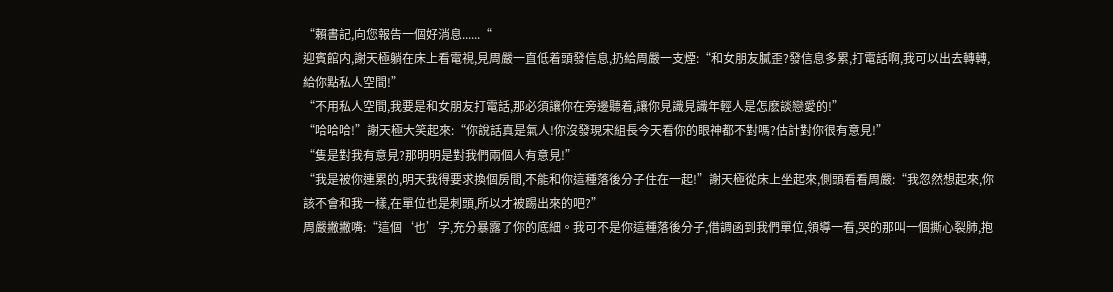“賴書記,向您報告一個好消息......“
迎賓館内,謝天極躺在床上看電視,見周嚴一直低着頭發信息,扔給周嚴一支煙:“和女朋友膩歪?發信息多累,打電話啊,我可以出去轉轉,給你點私人空間!”
“不用私人空間,我要是和女朋友打電話,那必須讓你在旁邊聽着,讓你見識見識年輕人是怎麽談戀愛的!”
“哈哈哈!”謝天極大笑起來:“你說話真是氣人!你沒發現宋組長今天看你的眼神都不對嗎?估計對你很有意見!”
“隻是對我有意見?那明明是對我們兩個人有意見!”
“我是被你連累的,明天我得要求換個房間,不能和你這種落後分子住在一起!”謝天極從床上坐起來,側頭看看周嚴:“我忽然想起來,你該不會和我一樣,在單位也是刺頭,所以才被踢出來的吧?”
周嚴撇撇嘴:“這個‘也’字,充分暴露了你的底細。我可不是你這種落後分子,借調函到我們單位,領導一看,哭的那叫一個撕心裂肺,抱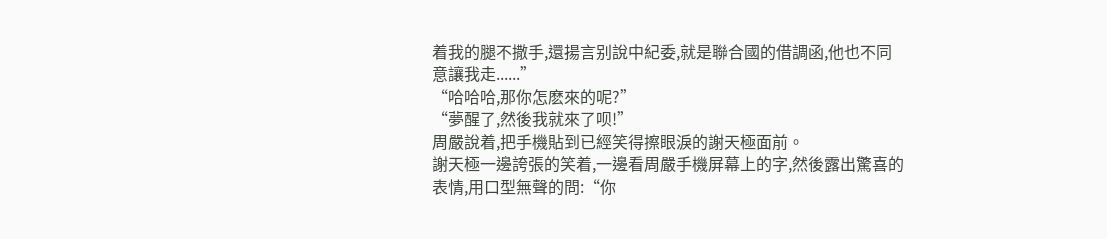着我的腿不撒手,還揚言别說中紀委,就是聯合國的借調函,他也不同意讓我走......”
“哈哈哈,那你怎麽來的呢?”
“夢醒了,然後我就來了呗!”
周嚴說着,把手機貼到已經笑得擦眼淚的謝天極面前。
謝天極一邊誇張的笑着,一邊看周嚴手機屏幕上的字,然後露出驚喜的表情,用口型無聲的問:“你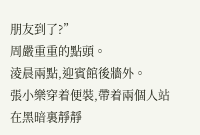朋友到了?”
周嚴重重的點頭。
淩晨兩點,迎賓館後牆外。
張小樂穿着便裝,帶着兩個人站在黑暗裏靜靜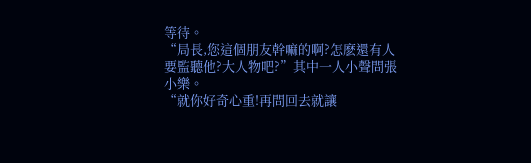等待。
“局長,您這個朋友幹嘛的啊?怎麽還有人要監聽他?大人物吧?”其中一人小聲問張小樂。
“就你好奇心重!再問回去就讓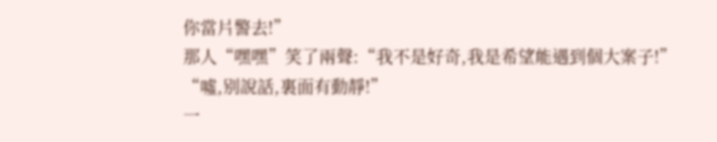你當片警去!”
那人“嘿嘿”笑了兩聲:“我不是好奇,我是希望能遇到個大案子!”
“噓,别說話,裏面有動靜!”
一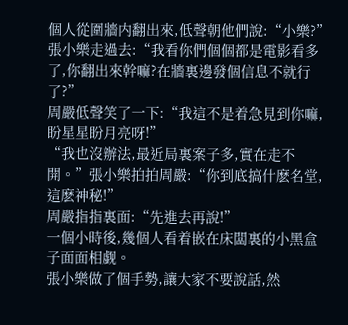個人從圍牆内翻出來,低聲朝他們說:“小樂?”
張小樂走過去:“我看你們個個都是電影看多了,你翻出來幹嘛?在牆裏邊發個信息不就行了?”
周嚴低聲笑了一下:“我這不是着急見到你嘛,盼星星盼月亮呀!”
“我也沒辦法,最近局裏案子多,實在走不開。”張小樂拍拍周嚴:“你到底搞什麽名堂,這麽神秘!”
周嚴指指裏面:“先進去再說!”
一個小時後,幾個人看着嵌在床闆裏的小黑盒子面面相觑。
張小樂做了個手勢,讓大家不要說話,然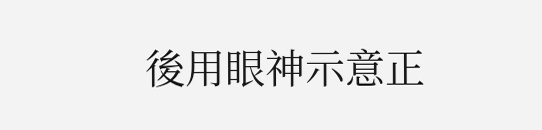後用眼神示意正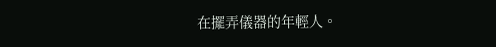在擺弄儀器的年輕人。